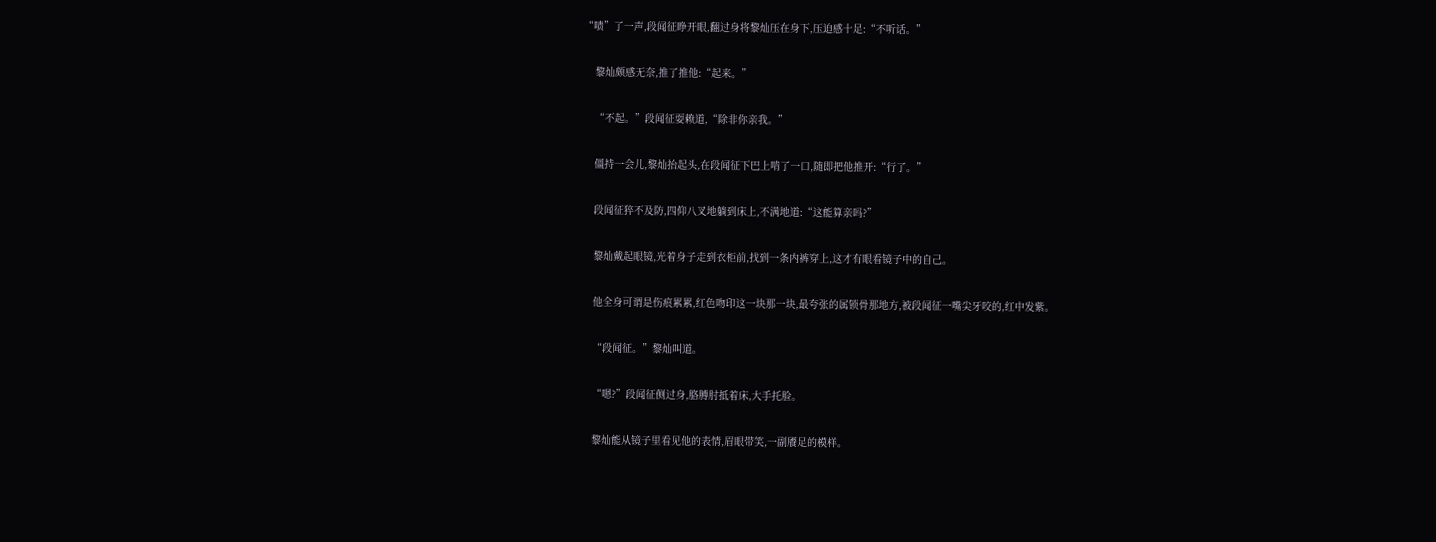“啧”了一声,段闻征睁开眼,翻过身将黎灿压在身下,压迫感十足:“不听话。”

    黎灿颇感无奈,推了推他:“起来。”

    “不起。”段闻征耍赖道,“除非你亲我。”

    僵持一会儿,黎灿抬起头,在段闻征下巴上啃了一口,随即把他推开:“行了。”

    段闻征猝不及防,四仰八叉地躺到床上,不满地道:“这能算亲吗?”

    黎灿戴起眼镜,光着身子走到衣柜前,找到一条内裤穿上,这才有眼看镜子中的自己。

    他全身可谓是伤痕累累,红色吻印这一块那一块,最夸张的属锁骨那地方,被段闻征一嘴尖牙咬的,红中发紫。

    “段闻征。”黎灿叫道。

    “嗯?”段闻征侧过身,胳膊肘抵着床,大手托脸。

    黎灿能从镜子里看见他的表情,眉眼带笑,一副餍足的模样。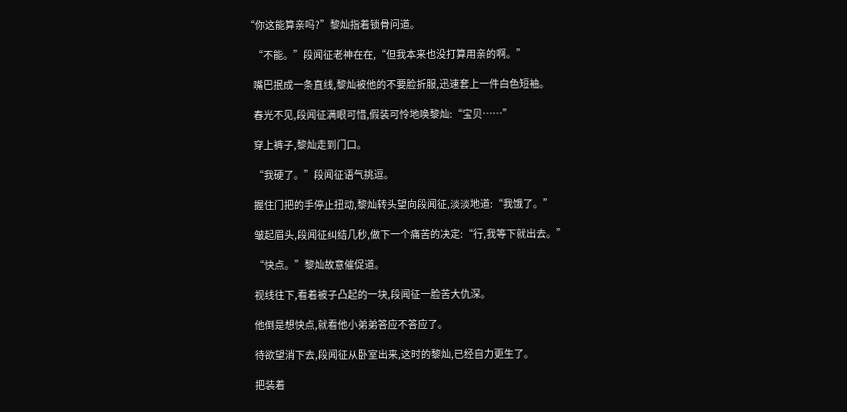“你这能算亲吗?”黎灿指着锁骨问道。

    “不能。”段闻征老神在在,“但我本来也没打算用亲的啊。”

    嘴巴抿成一条直线,黎灿被他的不要脸折服,迅速套上一件白色短袖。

    春光不见,段闻征满眼可惜,假装可怜地唤黎灿:“宝贝……”

    穿上裤子,黎灿走到门口。

    “我硬了。”段闻征语气挑逗。

    握住门把的手停止扭动,黎灿转头望向段闻征,淡淡地道:“我饿了。”

    皱起眉头,段闻征纠结几秒,做下一个痛苦的决定:“行,我等下就出去。”

    “快点。”黎灿故意催促道。

    视线往下,看着被子凸起的一块,段闻征一脸苦大仇深。

    他倒是想快点,就看他小弟弟答应不答应了。

    待欲望消下去,段闻征从卧室出来,这时的黎灿,已经自力更生了。

    把装着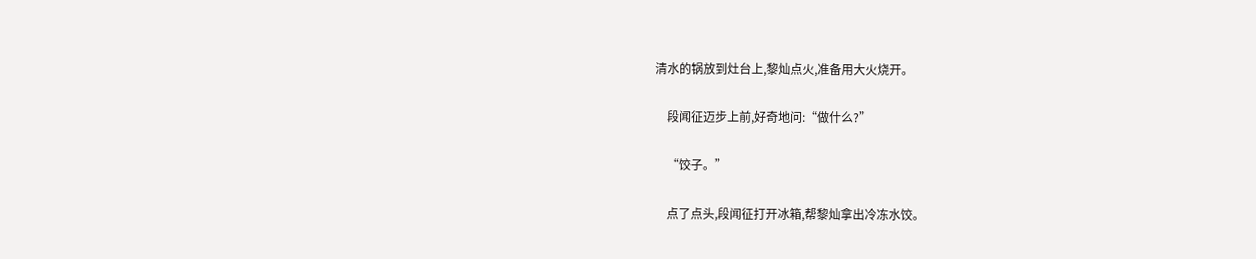清水的锅放到灶台上,黎灿点火,准备用大火烧开。

    段闻征迈步上前,好奇地问:“做什么?”

    “饺子。”

    点了点头,段闻征打开冰箱,帮黎灿拿出冷冻水饺。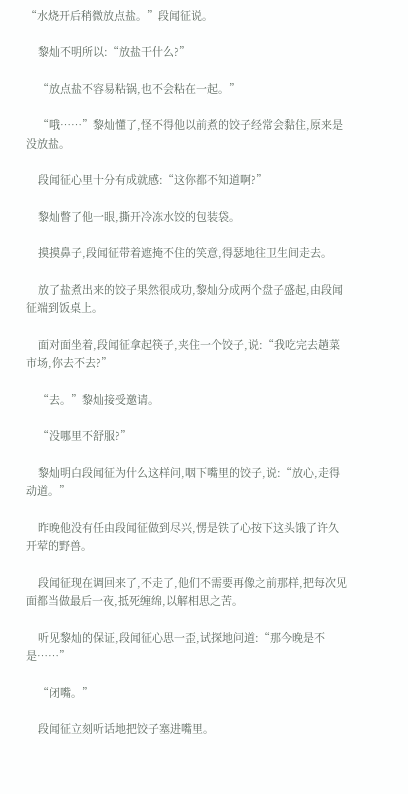“水烧开后稍微放点盐。”段闻征说。

    黎灿不明所以:“放盐干什么?”

    “放点盐不容易粘锅,也不会粘在一起。”

    “哦……”黎灿懂了,怪不得他以前煮的饺子经常会黏住,原来是没放盐。

    段闻征心里十分有成就感:“这你都不知道啊?”

    黎灿瞥了他一眼,撕开冷冻水饺的包装袋。

    摸摸鼻子,段闻征带着遮掩不住的笑意,得瑟地往卫生间走去。

    放了盐煮出来的饺子果然很成功,黎灿分成两个盘子盛起,由段闻征端到饭桌上。

    面对面坐着,段闻征拿起筷子,夹住一个饺子,说:“我吃完去趟菜市场,你去不去?”

    “去。”黎灿接受邀请。

    “没哪里不舒服?”

    黎灿明白段闻征为什么这样问,咽下嘴里的饺子,说:“放心,走得动道。”

    昨晚他没有任由段闻征做到尽兴,愣是铁了心按下这头饿了许久开荤的野兽。

    段闻征现在调回来了,不走了,他们不需要再像之前那样,把每次见面都当做最后一夜,抵死缠绵,以解相思之苦。

    听见黎灿的保证,段闻征心思一歪,试探地问道:“那今晚是不是……”

    “闭嘴。”

    段闻征立刻听话地把饺子塞进嘴里。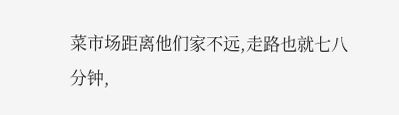菜市场距离他们家不远,走路也就七八分钟,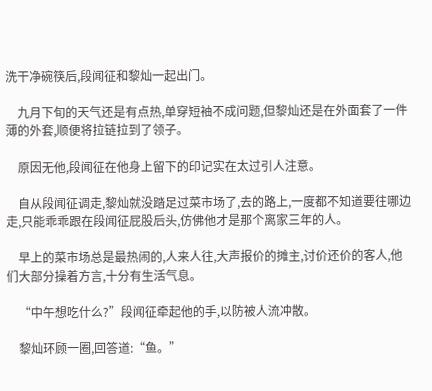洗干净碗筷后,段闻征和黎灿一起出门。

    九月下旬的天气还是有点热,单穿短袖不成问题,但黎灿还是在外面套了一件薄的外套,顺便将拉链拉到了领子。

    原因无他,段闻征在他身上留下的印记实在太过引人注意。

    自从段闻征调走,黎灿就没踏足过菜市场了,去的路上,一度都不知道要往哪边走,只能乖乖跟在段闻征屁股后头,仿佛他才是那个离家三年的人。

    早上的菜市场总是最热闹的,人来人往,大声报价的摊主,讨价还价的客人,他们大部分操着方言,十分有生活气息。

    “中午想吃什么?”段闻征牵起他的手,以防被人流冲散。

    黎灿环顾一圈,回答道:“鱼。”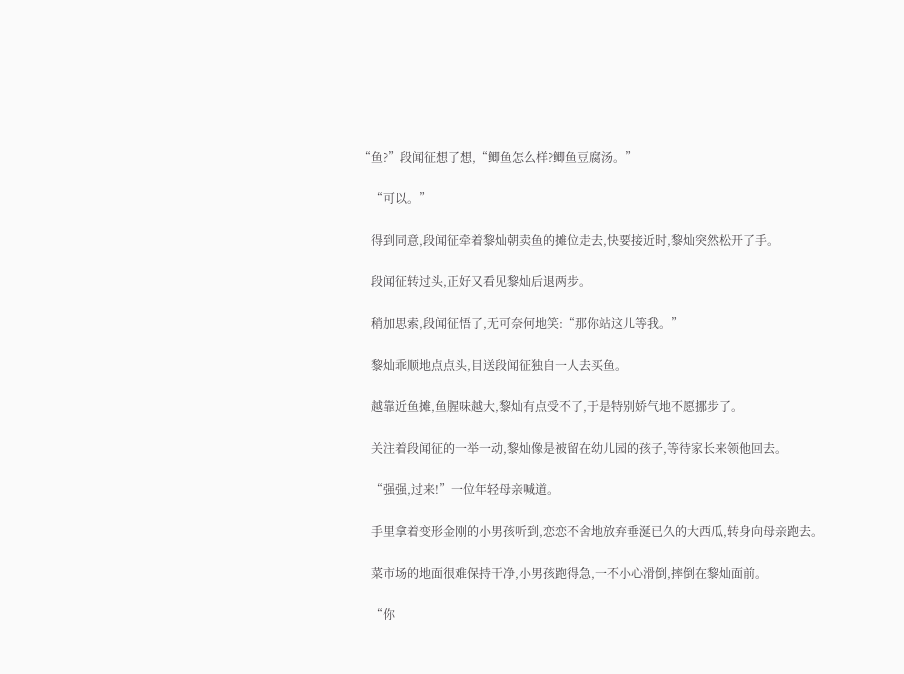“鱼?”段闻征想了想,“鲫鱼怎么样?鲫鱼豆腐汤。”

    “可以。”

    得到同意,段闻征牵着黎灿朝卖鱼的摊位走去,快要接近时,黎灿突然松开了手。

    段闻征转过头,正好又看见黎灿后退两步。

    稍加思索,段闻征悟了,无可奈何地笑:“那你站这儿等我。”

    黎灿乖顺地点点头,目送段闻征独自一人去买鱼。

    越靠近鱼摊,鱼腥味越大,黎灿有点受不了,于是特别娇气地不愿挪步了。

    关注着段闻征的一举一动,黎灿像是被留在幼儿园的孩子,等待家长来领他回去。

    “强强,过来!”一位年轻母亲喊道。

    手里拿着变形金刚的小男孩听到,恋恋不舍地放弃垂涎已久的大西瓜,转身向母亲跑去。

    菜市场的地面很难保持干净,小男孩跑得急,一不小心滑倒,摔倒在黎灿面前。

    “你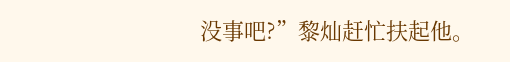没事吧?”黎灿赶忙扶起他。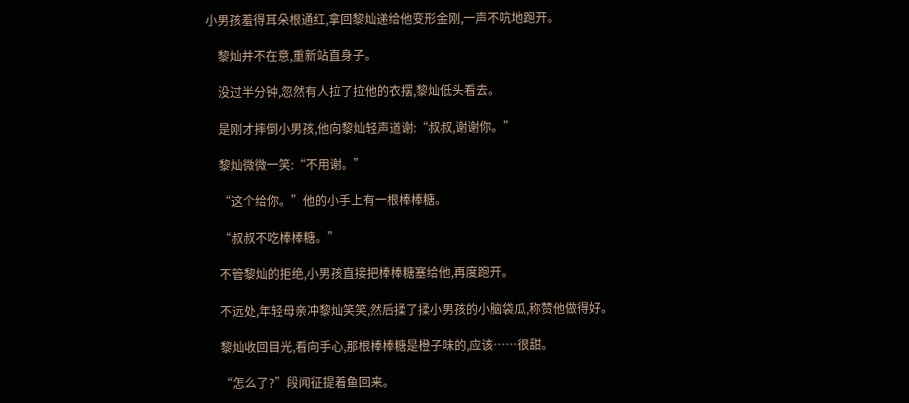小男孩羞得耳朵根通红,拿回黎灿递给他变形金刚,一声不吭地跑开。

    黎灿并不在意,重新站直身子。

    没过半分钟,忽然有人拉了拉他的衣摆,黎灿低头看去。

    是刚才摔倒小男孩,他向黎灿轻声道谢:“叔叔,谢谢你。”

    黎灿微微一笑:“不用谢。”

    “这个给你。”他的小手上有一根棒棒糖。

    “叔叔不吃棒棒糖。”

    不管黎灿的拒绝,小男孩直接把棒棒糖塞给他,再度跑开。

    不远处,年轻母亲冲黎灿笑笑,然后揉了揉小男孩的小脑袋瓜,称赞他做得好。

    黎灿收回目光,看向手心,那根棒棒糖是橙子味的,应该……很甜。

    “怎么了?”段闻征提着鱼回来。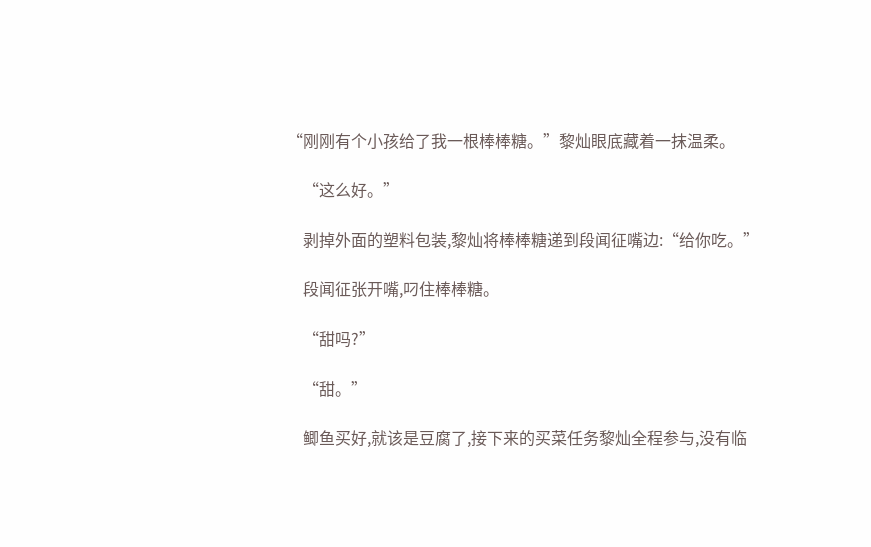“刚刚有个小孩给了我一根棒棒糖。”黎灿眼底藏着一抹温柔。

    “这么好。”

    剥掉外面的塑料包装,黎灿将棒棒糖递到段闻征嘴边:“给你吃。”

    段闻征张开嘴,叼住棒棒糖。

    “甜吗?”

    “甜。”

    鲫鱼买好,就该是豆腐了,接下来的买菜任务黎灿全程参与,没有临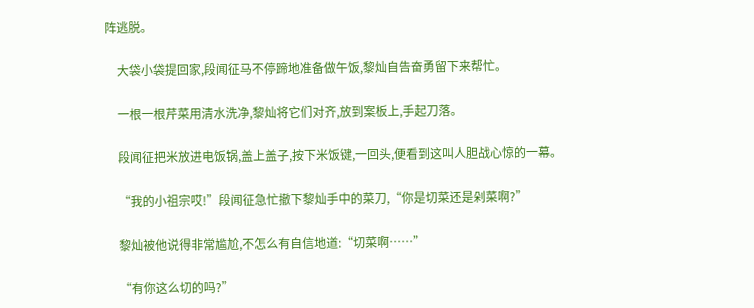阵逃脱。

    大袋小袋提回家,段闻征马不停蹄地准备做午饭,黎灿自告奋勇留下来帮忙。

    一根一根芹菜用清水洗净,黎灿将它们对齐,放到案板上,手起刀落。

    段闻征把米放进电饭锅,盖上盖子,按下米饭键,一回头,便看到这叫人胆战心惊的一幕。

    “我的小祖宗哎!”段闻征急忙撤下黎灿手中的菜刀,“你是切菜还是剁菜啊?”

    黎灿被他说得非常尴尬,不怎么有自信地道:“切菜啊……”

    “有你这么切的吗?”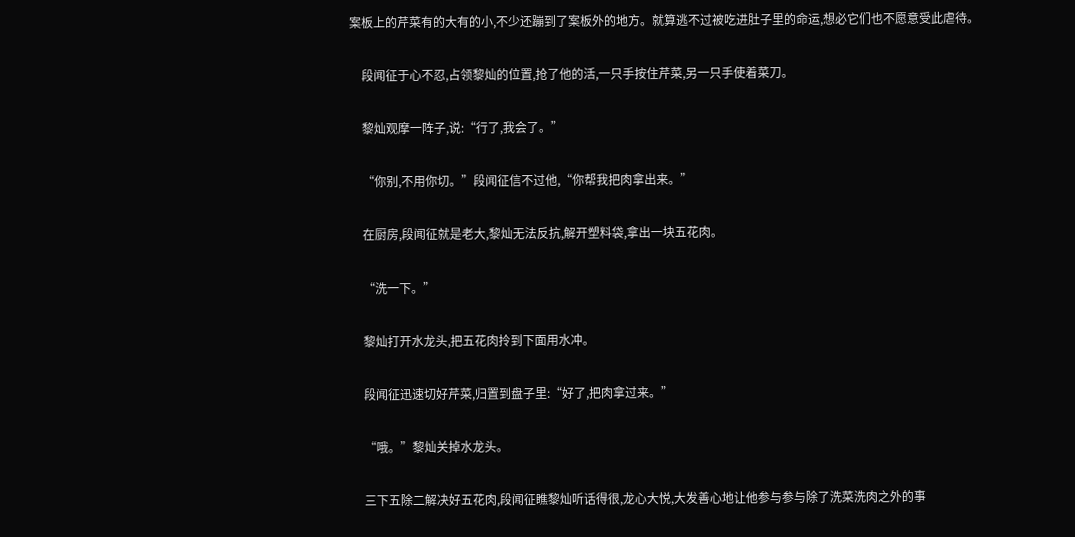案板上的芹菜有的大有的小,不少还蹦到了案板外的地方。就算逃不过被吃进肚子里的命运,想必它们也不愿意受此虐待。

    段闻征于心不忍,占领黎灿的位置,抢了他的活,一只手按住芹菜,另一只手使着菜刀。

    黎灿观摩一阵子,说:“行了,我会了。”

    “你别,不用你切。”段闻征信不过他,“你帮我把肉拿出来。”

    在厨房,段闻征就是老大,黎灿无法反抗,解开塑料袋,拿出一块五花肉。

    “洗一下。”

    黎灿打开水龙头,把五花肉拎到下面用水冲。

    段闻征迅速切好芹菜,归置到盘子里:“好了,把肉拿过来。”

    “哦。”黎灿关掉水龙头。

    三下五除二解决好五花肉,段闻征瞧黎灿听话得很,龙心大悦,大发善心地让他参与参与除了洗菜洗肉之外的事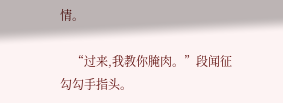情。

    “过来,我教你腌肉。”段闻征勾勾手指头。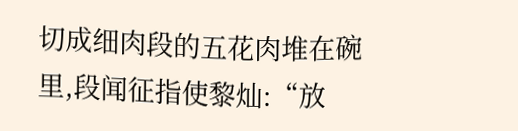切成细肉段的五花肉堆在碗里,段闻征指使黎灿:“放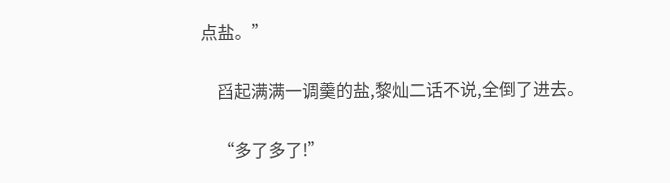点盐。”

    舀起满满一调羹的盐,黎灿二话不说,全倒了进去。

    “多了多了!”